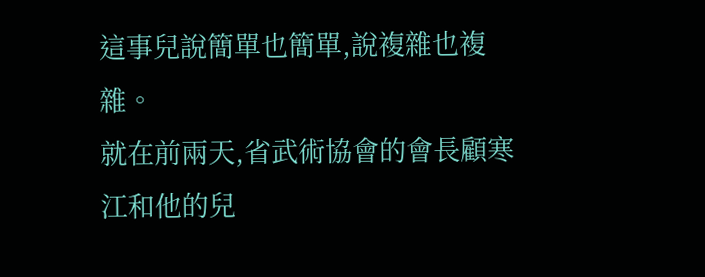這事兒說簡單也簡單,說複雜也複雜。
就在前兩天,省武術協會的會長顧寒江和他的兒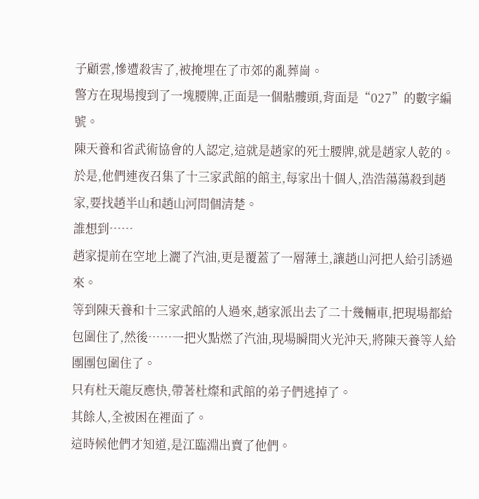子顧雲,慘遭殺害了,被掩埋在了市郊的亂葬崗。
警方在現場搜到了一塊腰牌,正面是一個骷髏頭,背面是“027”的數字編號。
陳天養和省武術協會的人認定,這就是趙家的死士腰牌,就是趙家人乾的。於是,他們連夜召集了十三家武館的館主,每家出十個人,浩浩蕩蕩殺到趙家,要找趙半山和趙山河問個清楚。
誰想到……
趙家提前在空地上灑了汽油,更是覆蓋了一層薄土,讓趙山河把人給引誘過來。
等到陳天養和十三家武館的人過來,趙家派出去了二十幾輛車,把現場都給包圍住了,然後……一把火點燃了汽油,現場瞬間火光沖天,將陳天養等人給團團包圍住了。
只有杜天龍反應快,帶著杜燦和武館的弟子們逃掉了。
其餘人,全被困在裡面了。
這時候他們才知道,是江臨淵出賣了他們。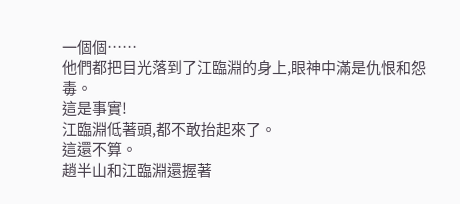一個個……
他們都把目光落到了江臨淵的身上,眼神中滿是仇恨和怨毒。
這是事實!
江臨淵低著頭,都不敢抬起來了。
這還不算。
趙半山和江臨淵還握著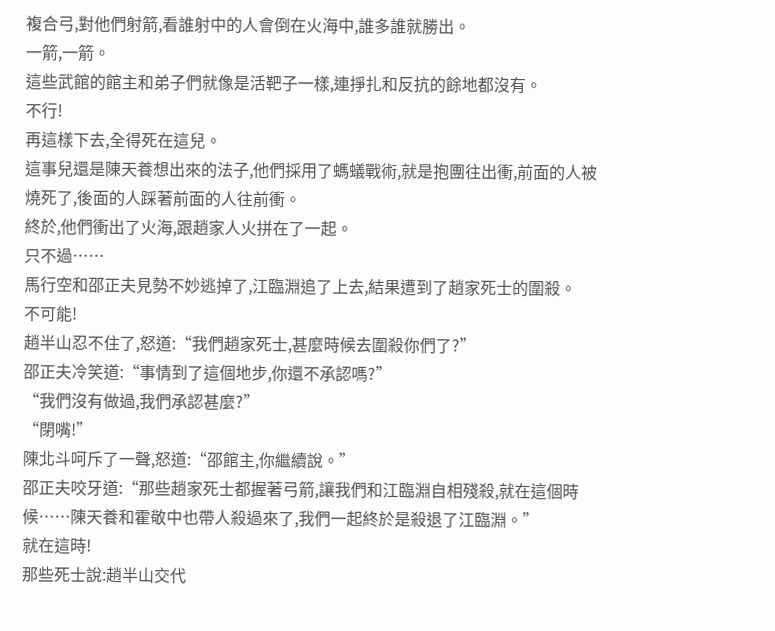複合弓,對他們射箭,看誰射中的人會倒在火海中,誰多誰就勝出。
一箭,一箭。
這些武館的館主和弟子們就像是活靶子一樣,連掙扎和反抗的餘地都沒有。
不行!
再這樣下去,全得死在這兒。
這事兒還是陳天養想出來的法子,他們採用了螞蟻戰術,就是抱團往出衝,前面的人被燒死了,後面的人踩著前面的人往前衝。
終於,他們衝出了火海,跟趙家人火拼在了一起。
只不過……
馬行空和邵正夫見勢不妙逃掉了,江臨淵追了上去,結果遭到了趙家死士的圍殺。
不可能!
趙半山忍不住了,怒道:“我們趙家死士,甚麼時候去圍殺你們了?”
邵正夫冷笑道:“事情到了這個地步,你還不承認嗎?”
“我們沒有做過,我們承認甚麼?”
“閉嘴!”
陳北斗呵斥了一聲,怒道:“邵館主,你繼續說。”
邵正夫咬牙道:“那些趙家死士都握著弓箭,讓我們和江臨淵自相殘殺,就在這個時候……陳天養和霍敬中也帶人殺過來了,我們一起終於是殺退了江臨淵。”
就在這時!
那些死士說:趙半山交代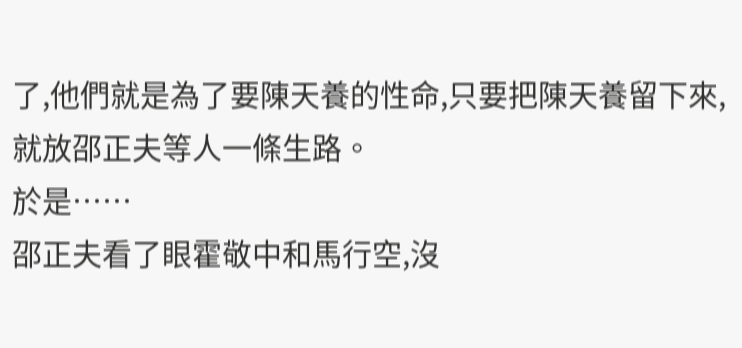了,他們就是為了要陳天養的性命,只要把陳天養留下來,就放邵正夫等人一條生路。
於是……
邵正夫看了眼霍敬中和馬行空,沒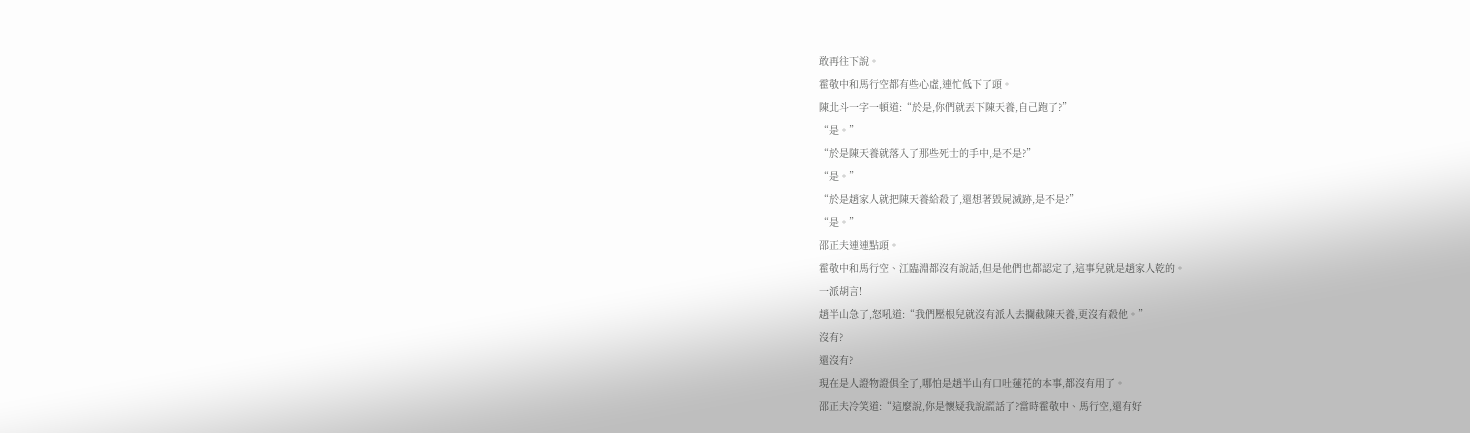敢再往下說。
霍敬中和馬行空都有些心虛,連忙低下了頭。
陳北斗一字一頓道:“於是,你們就丟下陳天養,自己跑了?”
“是。”
“於是陳天養就落入了那些死士的手中,是不是?”
“是。”
“於是趙家人就把陳天養給殺了,還想著毀屍滅跡,是不是?”
“是。”
邵正夫連連點頭。
霍敬中和馬行空、江臨淵都沒有說話,但是他們也都認定了,這事兒就是趙家人乾的。
一派胡言!
趙半山急了,怒吼道:“我們壓根兒就沒有派人去攔截陳天養,更沒有殺他。”
沒有?
還沒有?
現在是人證物證俱全了,哪怕是趙半山有口吐蓮花的本事,都沒有用了。
邵正夫冷笑道:“這麼說,你是懷疑我說謊話了?當時霍敬中、馬行空,還有好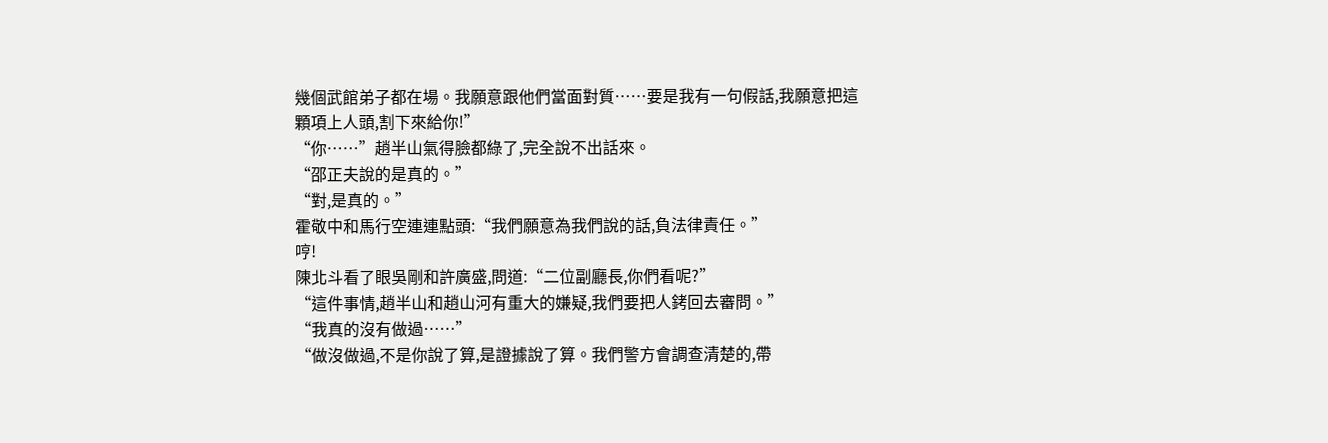幾個武館弟子都在場。我願意跟他們當面對質……要是我有一句假話,我願意把這顆項上人頭,割下來給你!”
“你……”趙半山氣得臉都綠了,完全說不出話來。
“邵正夫說的是真的。”
“對,是真的。”
霍敬中和馬行空連連點頭:“我們願意為我們說的話,負法律責任。”
哼!
陳北斗看了眼吳剛和許廣盛,問道:“二位副廳長,你們看呢?”
“這件事情,趙半山和趙山河有重大的嫌疑,我們要把人銬回去審問。”
“我真的沒有做過……”
“做沒做過,不是你說了算,是證據說了算。我們警方會調查清楚的,帶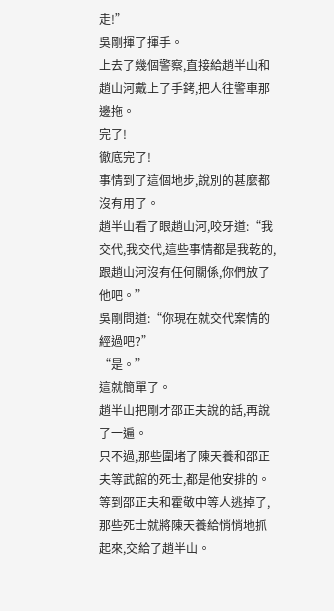走!”
吳剛揮了揮手。
上去了幾個警察,直接給趙半山和趙山河戴上了手銬,把人往警車那邊拖。
完了!
徹底完了!
事情到了這個地步,說別的甚麼都沒有用了。
趙半山看了眼趙山河,咬牙道:“我交代,我交代,這些事情都是我乾的,跟趙山河沒有任何關係,你們放了他吧。”
吳剛問道:“你現在就交代案情的經過吧?”
“是。”
這就簡單了。
趙半山把剛才邵正夫說的話,再說了一遍。
只不過,那些圍堵了陳天養和邵正夫等武館的死士,都是他安排的。等到邵正夫和霍敬中等人逃掉了,那些死士就將陳天養給悄悄地抓起來,交給了趙半山。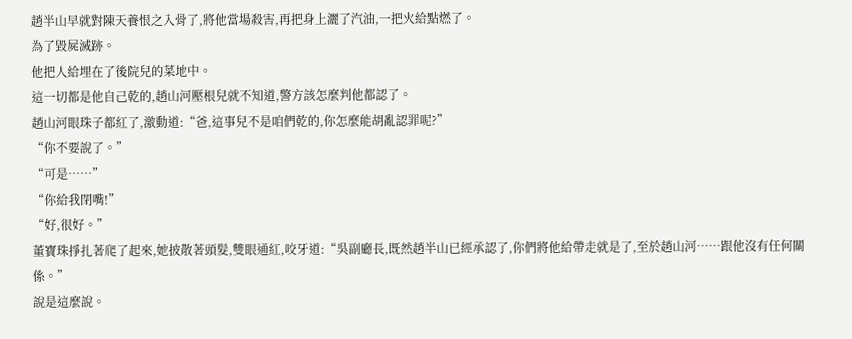趙半山早就對陳天養恨之入骨了,將他當場殺害,再把身上灑了汽油,一把火給點燃了。
為了毀屍滅跡。
他把人給埋在了後院兒的菜地中。
這一切都是他自己乾的,趙山河壓根兒就不知道,警方該怎麼判他都認了。
趙山河眼珠子都紅了,激動道:“爸,這事兒不是咱們乾的,你怎麼能胡亂認罪呢?”
“你不要說了。”
“可是……”
“你給我閉嘴!”
“好,很好。”
董寶珠掙扎著爬了起來,她披散著頭髮,雙眼通紅,咬牙道:“吳副廳長,既然趙半山已經承認了,你們將他給帶走就是了,至於趙山河……跟他沒有任何關係。”
說是這麼說。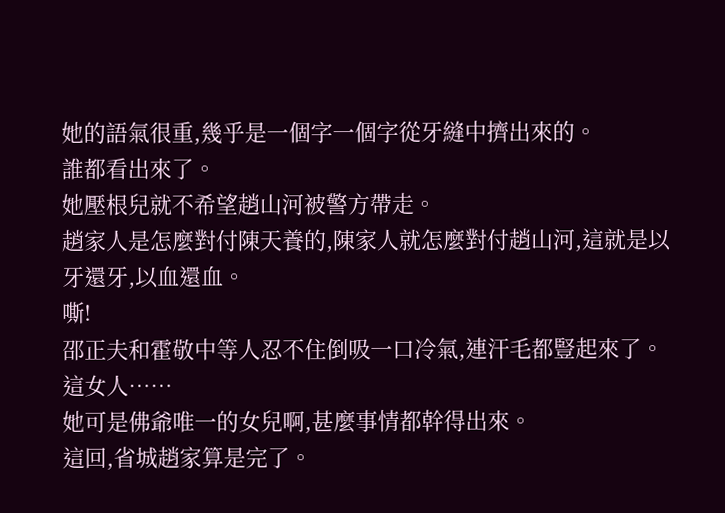她的語氣很重,幾乎是一個字一個字從牙縫中擠出來的。
誰都看出來了。
她壓根兒就不希望趙山河被警方帶走。
趙家人是怎麼對付陳天養的,陳家人就怎麼對付趙山河,這就是以牙還牙,以血還血。
嘶!
邵正夫和霍敬中等人忍不住倒吸一口冷氣,連汗毛都豎起來了。
這女人……
她可是佛爺唯一的女兒啊,甚麼事情都幹得出來。
這回,省城趙家算是完了。